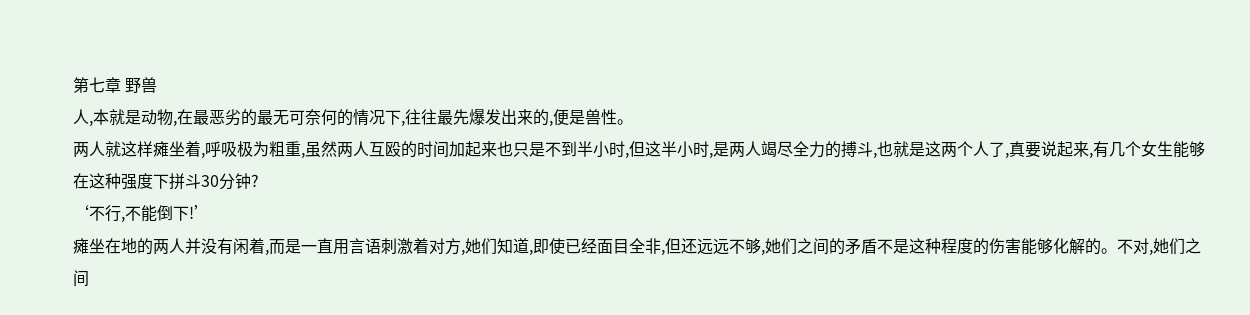第七章 野兽
人,本就是动物,在最恶劣的最无可奈何的情况下,往往最先爆发出来的,便是兽性。
两人就这样瘫坐着,呼吸极为粗重,虽然两人互殴的时间加起来也只是不到半小时,但这半小时,是两人竭尽全力的搏斗,也就是这两个人了,真要说起来,有几个女生能够在这种强度下拼斗30分钟?
‘不行,不能倒下!’
瘫坐在地的两人并没有闲着,而是一直用言语刺激着对方,她们知道,即使已经面目全非,但还远远不够,她们之间的矛盾不是这种程度的伤害能够化解的。不对,她们之间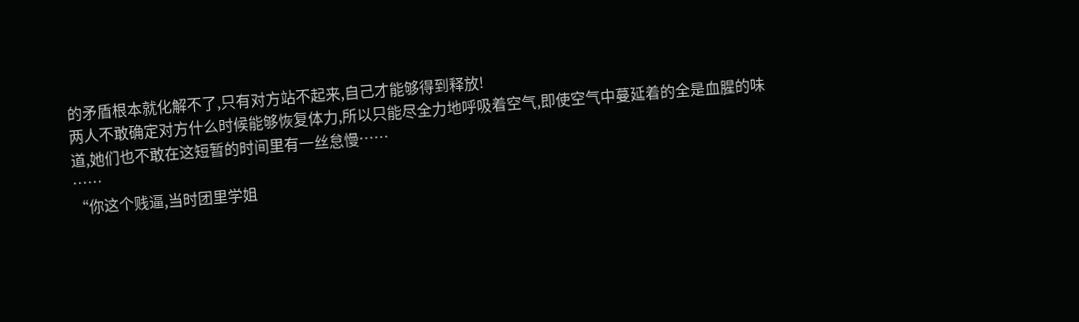的矛盾根本就化解不了,只有对方站不起来,自己才能够得到释放!
两人不敢确定对方什么时候能够恢复体力,所以只能尽全力地呼吸着空气,即使空气中蔓延着的全是血腥的味道,她们也不敢在这短暂的时间里有一丝怠慢……
……
“你这个贱逼,当时团里学姐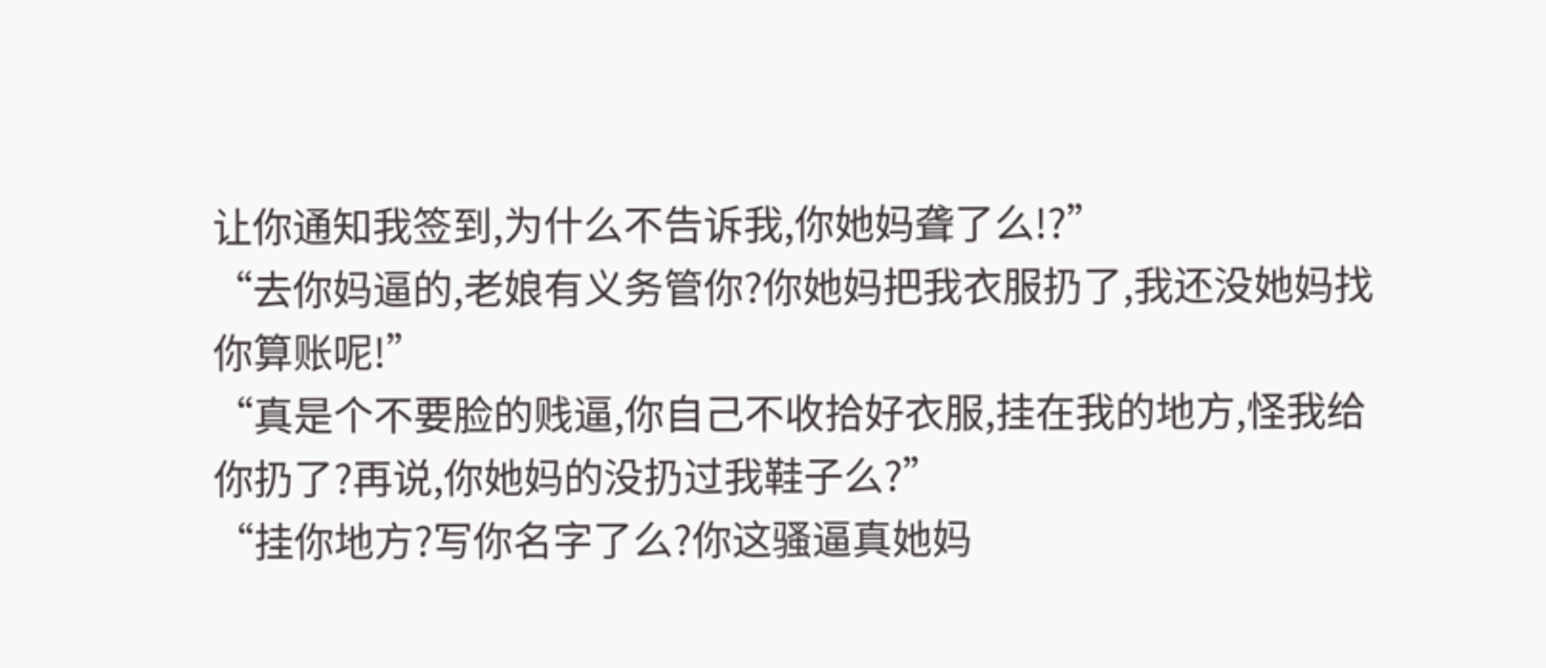让你通知我签到,为什么不告诉我,你她妈聋了么!?”
“去你妈逼的,老娘有义务管你?你她妈把我衣服扔了,我还没她妈找你算账呢!”
“真是个不要脸的贱逼,你自己不收拾好衣服,挂在我的地方,怪我给你扔了?再说,你她妈的没扔过我鞋子么?”
“挂你地方?写你名字了么?你这骚逼真她妈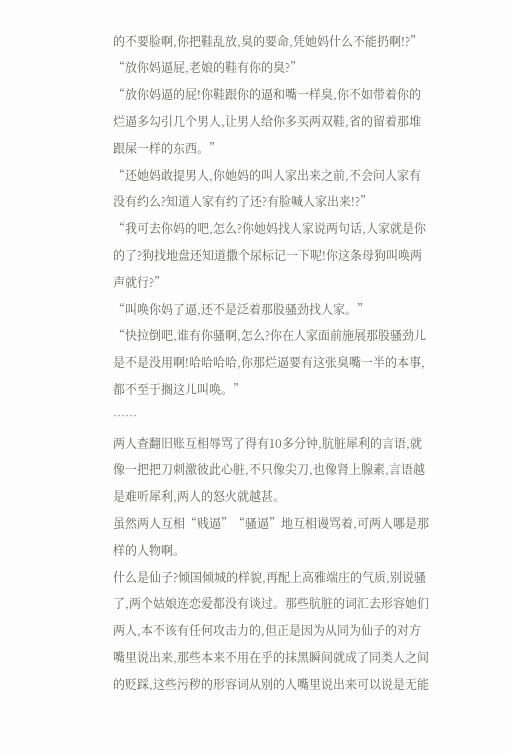的不要脸啊,你把鞋乱放,臭的要命,凭她妈什么不能扔啊!?”
“放你妈逼屁,老娘的鞋有你的臭?”
“放你妈逼的屁!你鞋跟你的逼和嘴一样臭,你不如带着你的烂逼多勾引几个男人,让男人给你多买两双鞋,省的留着那堆跟屎一样的东西。”
“还她妈敢提男人,你她妈的叫人家出来之前,不会问人家有没有约么?知道人家有约了还?有脸喊人家出来!?”
“我可去你妈的吧,怎么?你她妈找人家说两句话,人家就是你的了?狗找地盘还知道撒个尿标记一下呢!你这条母狗叫唤两声就行?”
“叫唤你妈了逼,还不是泛着那股骚劲找人家。”
“快拉倒吧,谁有你骚啊,怎么?你在人家面前施展那股骚劲儿是不是没用啊!哈哈哈哈,你那烂逼要有这张臭嘴一半的本事,都不至于搁这儿叫唤。”
……
两人查翻旧账互相辱骂了得有10多分钟,肮脏犀利的言语,就像一把把刀刺激彼此心脏,不只像尖刀,也像肾上腺素,言语越是难听犀利,两人的怒火就越甚。
虽然两人互相“贱逼”“骚逼”地互相谩骂着,可两人哪是那样的人物啊。
什么是仙子?倾国倾城的样貌,再配上高雅端庄的气质,别说骚了,两个姑娘连恋爱都没有谈过。那些肮脏的词汇去形容她们两人,本不该有任何攻击力的,但正是因为从同为仙子的对方嘴里说出来,那些本来不用在乎的抹黑瞬间就成了同类人之间的贬踩,这些污秽的形容词从别的人嘴里说出来可以说是无能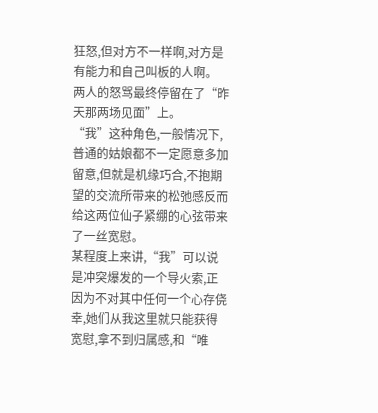狂怒,但对方不一样啊,对方是有能力和自己叫板的人啊。
两人的怒骂最终停留在了“昨天那两场见面”上。
“我”这种角色,一般情况下,普通的姑娘都不一定愿意多加留意,但就是机缘巧合,不抱期望的交流所带来的松弛感反而给这两位仙子紧绷的心弦带来了一丝宽慰。
某程度上来讲,“我”可以说是冲突爆发的一个导火索,正因为不对其中任何一个心存侥幸,她们从我这里就只能获得宽慰,拿不到归属感,和“唯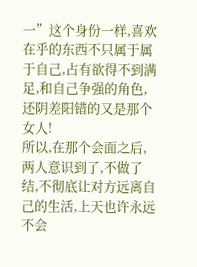一”这个身份一样,喜欢在乎的东西不只属于属于自己,占有欲得不到满足,和自己争强的角色,还阴差阳错的又是那个女人!
所以,在那个会面之后,两人意识到了,不做了结,不彻底让对方远离自己的生活,上天也许永远不会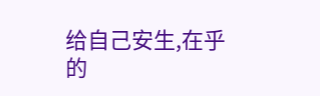给自己安生,在乎的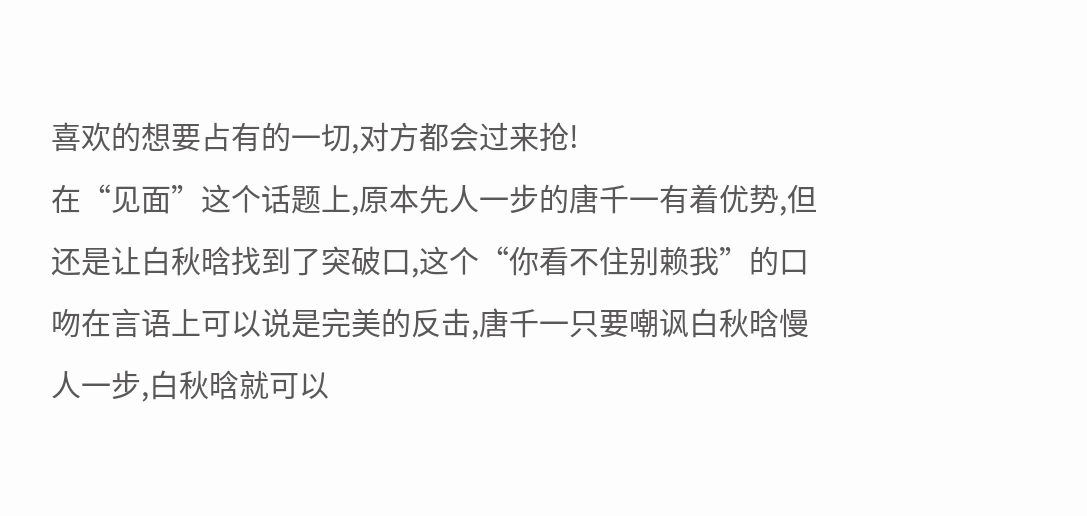喜欢的想要占有的一切,对方都会过来抢!
在“见面”这个话题上,原本先人一步的唐千一有着优势,但还是让白秋晗找到了突破口,这个“你看不住别赖我”的口吻在言语上可以说是完美的反击,唐千一只要嘲讽白秋晗慢人一步,白秋晗就可以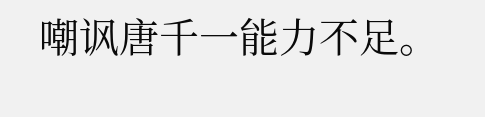嘲讽唐千一能力不足。